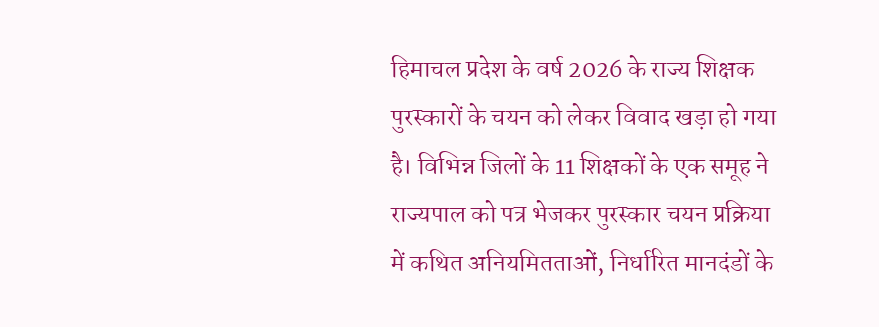हिमाचल प्रदेश के वर्ष 2026 के राज्य शिक्षक पुरस्कारों के चयन को लेकर विवाद खड़ा हो गया है। विभिन्न जिलों के 11 शिक्षकों के एक समूह ने राज्यपाल को पत्र भेजकर पुरस्कार चयन प्रक्रिया में कथित अनियमितताओं, निर्धारित मानदंडों के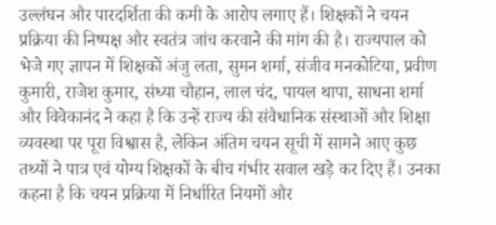उल्लंघन और पारदर्शिता की कमी के आरोप लगाए हैं। शिक्षकों ने चयन प्रक्रिया की निष्पक्ष और स्वतंत्र जांच करवाने की मांग की है। राज्यपाल को भेजे गए ज्ञापन में शिक्षकों अंजु लता, सुमन शर्मा, संजीव मनकोटिया, प्रवीण कुमारी, राजेश कुमार, संध्या चौहान, लाल चंद, पायल थापा, साधना शर्मा और विवेकानंद ने कहा है कि उन्हें राज्य की संवैधानिक संस्थाओं और शिक्षा व्यवस्था पर पूरा विश्वास है, लेकिन अंतिम चयन सूची में सामने आए कुछ तथ्यों ने पात्र एवं योग्य शिक्षकों के बीच गंभीर सवाल खड़े कर दिए हैं। उनका कहना है कि चयन प्रक्रिया में निर्धारित नियमों और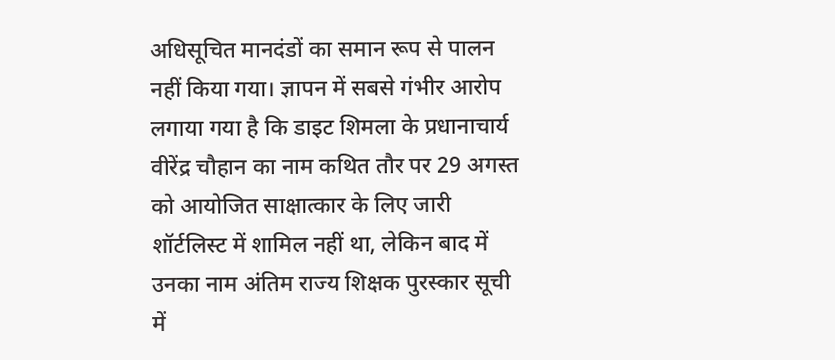अधिसूचित मानदंडों का समान रूप से पालन नहीं किया गया। ज्ञापन में सबसे गंभीर आरोप लगाया गया है कि डाइट शिमला के प्रधानाचार्य वीरेंद्र चौहान का नाम कथित तौर पर 29 अगस्त को आयोजित साक्षात्कार के लिए जारी शॉर्टलिस्ट में शामिल नहीं था, लेकिन बाद में उनका नाम अंतिम राज्य शिक्षक पुरस्कार सूची में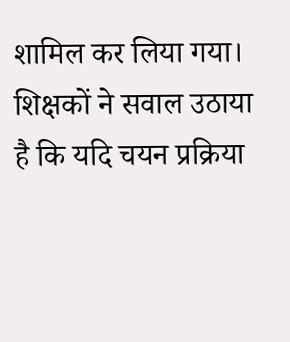शामिल कर लिया गया। शिक्षकों ने सवाल उठाया है कि यदि चयन प्रक्रिया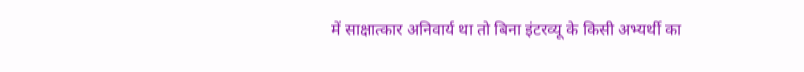में साक्षात्कार अनिवार्य था तो बिना इंटरव्यू के किसी अभ्यर्थी का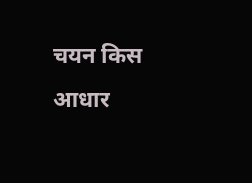चयन किस आधार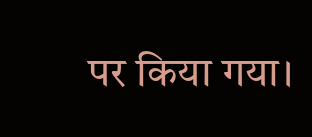पर किया गया।